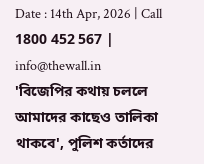Date : 14th Apr, 2026 | Call 1800 452 567 | info@thewall.in
'বিজেপির কথায় চললে আমাদের কাছেও তালিকা থাকবে', পুলিশ কর্তাদের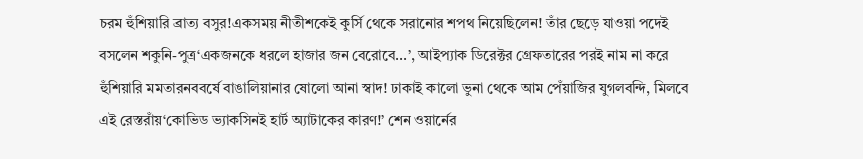চরম হুঁশিয়ারি ব্রাত্য বসুর!একসময় নীতীশকেই কুর্সি থেকে সরানোর শপথ নিয়েছিলেন! তাঁর ছেড়ে যাওয়া পদেই বসলেন শকুনি-পুত্র‘একজনকে ধরলে হাজার জন বেরোবে...’, আইপ্যাক ডিরেক্টর গ্রেফতারের পরই নাম না করে হুঁশিয়ারি মমতারনববর্ষে বাঙালিয়ানার ষোলো আনা স্বাদ! ঢাকাই কালো ভুনা থেকে আম পেঁয়াজির যুগলবন্দি, মিলবে এই রেস্তরাঁয়‘কোভিড ভ্যাকসিনই হার্ট অ্যাটাকের কারণ!’ শেন ওয়ার্নের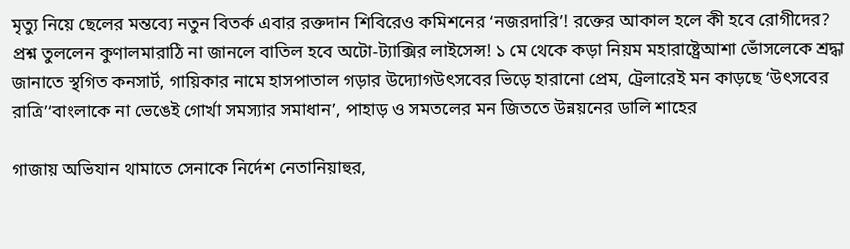মৃত্যু নিয়ে ছেলের মন্তব্যে নতুন বিতর্ক এবার রক্তদান শিবিরেও কমিশনের ‘নজরদারি’! রক্তের আকাল হলে কী হবে রোগীদের? প্রশ্ন তুললেন কুণালমারাঠি না জানলে বাতিল হবে অটো-ট্যাক্সির লাইসেন্স! ১ মে থেকে কড়া নিয়ম মহারাষ্ট্রেআশা ভোঁসলেকে শ্রদ্ধা জানাতে স্থগিত কনসার্ট, গায়িকার নামে হাসপাতাল গড়ার উদ্যোগউৎসবের ভিড়ে হারানো প্রেম, ট্রেলারেই মন কাড়ছে ‘উৎসবের রাত্রি’‘বাংলাকে না ভেঙেই গোর্খা সমস্যার সমাধান’, পাহাড় ও সমতলের মন জিততে উন্নয়নের ডালি শাহের

গাজায় অভিযান থামাতে সেনাকে নির্দেশ নেতানিয়াহুর,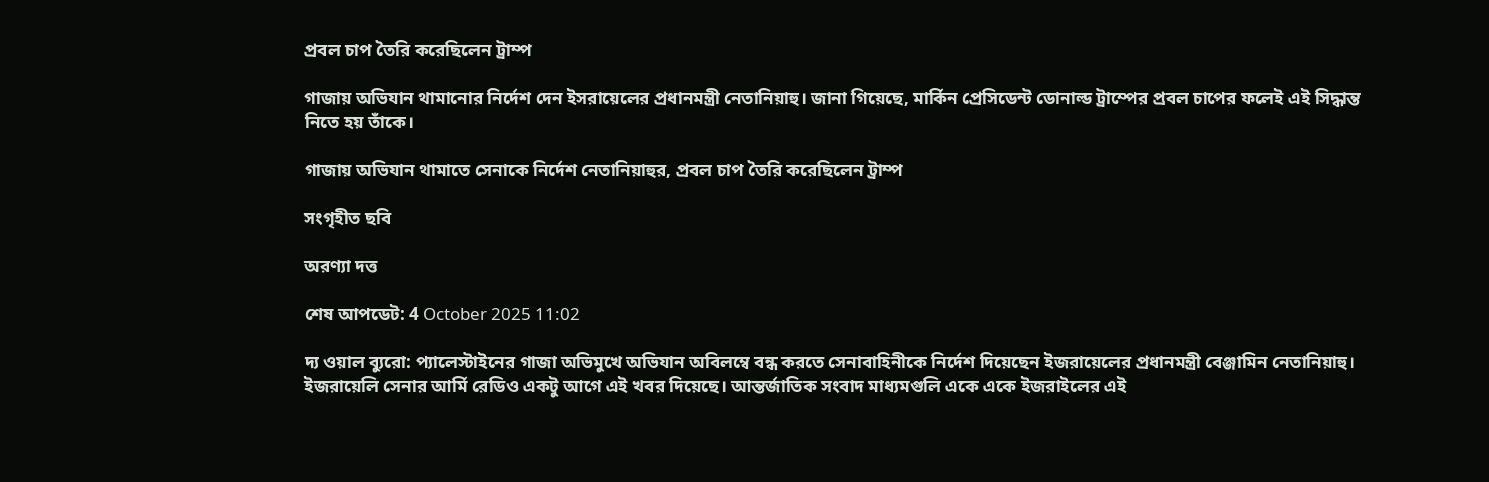প্রবল চাপ তৈরি করেছিলেন ট্রাম্প

গাজায় অভিযান থামানোর নির্দেশ দেন ইসরায়েলের প্রধানমন্ত্রী নেতানিয়াহু। জানা গিয়েছে, মার্কিন প্রেসিডেন্ট ডোনাল্ড ট্রাম্পের প্রবল চাপের ফলেই এই সিদ্ধান্ত নিতে হয় তাঁকে।

গাজায় অভিযান থামাতে সেনাকে নির্দেশ নেতানিয়াহুর, প্রবল চাপ তৈরি করেছিলেন ট্রাম্প

সংগৃহীত ছবি

অরণ্যা দত্ত

শেষ আপডেট: 4 October 2025 11:02

দ্য ওয়াল ব্যুরো: প্যালেস্টাইনের গাজা অভিমুখে অভিযান অবিলম্বে বন্ধ করতে সেনাবাহিনীকে নির্দেশ দিয়েছেন ইজরায়েলের প্রধানমন্ত্রী বেঞ্জামিন নেতানিয়াহু। ইজরায়েলি সেনার আর্মি রেডিও একটু আগে এই খবর দিয়েছে। আন্তর্জাতিক সংবাদ মাধ্যমগুলি একে একে ইজরাইলের এই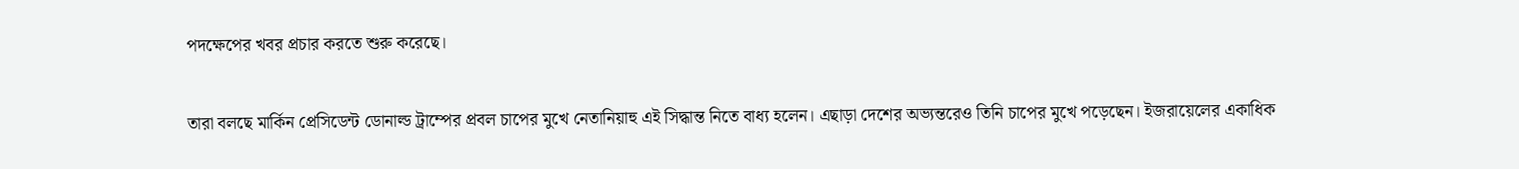পদক্ষেপের খবর প্রচার করতে শুরু করেছে।

তারা বলছে মার্কিন প্রেসিডেন্ট ডোনাল্ড ট্রাম্পের প্রবল চাপের মুখে নেতানিয়াহু এই সিদ্ধান্ত নিতে বাধ্য হলেন। এছাড়া দেশের অভ্যন্তরেও তিনি চাপের মুখে পড়েছেন। ইজরায়েলের একাধিক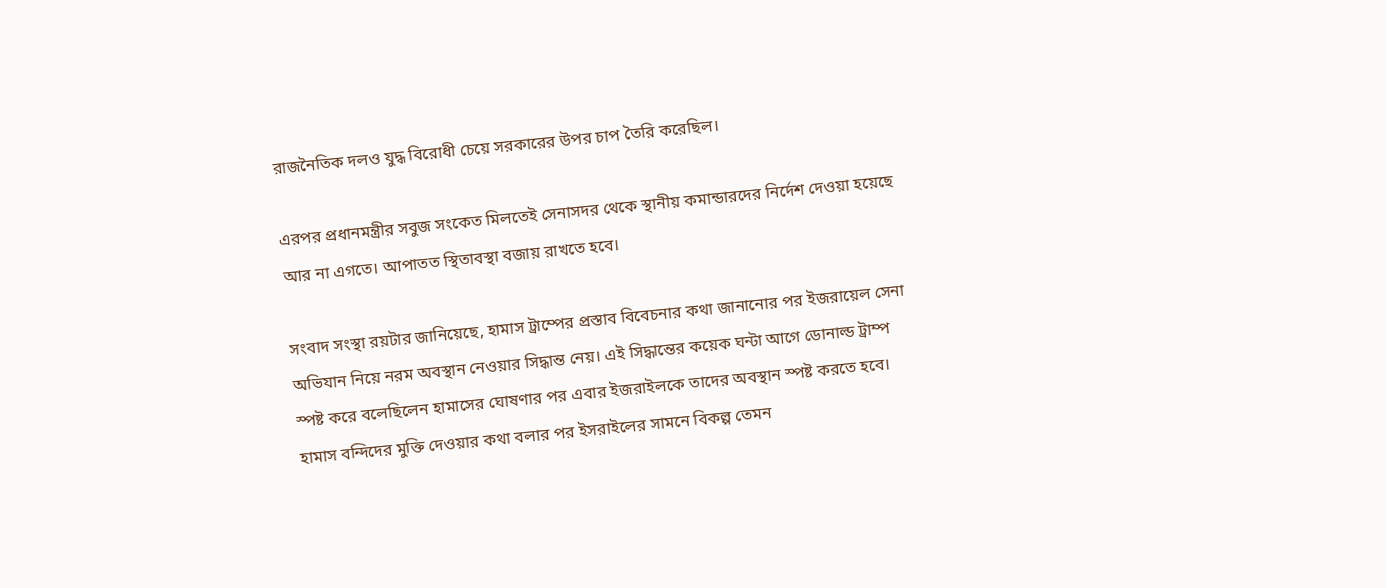রাজনৈতিক দলও যুদ্ধ বিরোধী চেয়ে সরকারের উপর চাপ তৈরি করেছিল।

এরপর প্রধানমন্ত্রীর সবুজ সংকেত মিলতেই সেনাসদর থেকে স্থানীয় কমান্ডারদের নির্দেশ দেওয়া হয়েছে আর না এগতে। আপাতত স্থিতাবস্থা বজায় রাখতে হবে।

সংবাদ সংস্থা রয়টার জানিয়েছে, হামাস ট্রাম্পের প্রস্তাব বিবেচনার কথা জানানোর পর ইজরায়েল সেনা অভিযান নিয়ে নরম অবস্থান নেওয়ার সিদ্ধান্ত নেয়। এই সিদ্ধান্তের কয়েক ঘন্টা আগে ডোনাল্ড ট্রাম্প স্পষ্ট করে বলেছিলেন হামাসের ঘোষণার পর এবার ইজরাইলকে তাদের অবস্থান স্পষ্ট করতে হবে। হামাস বন্দিদের মুক্তি দেওয়ার কথা বলার পর ইসরাইলের সামনে বিকল্প তেমন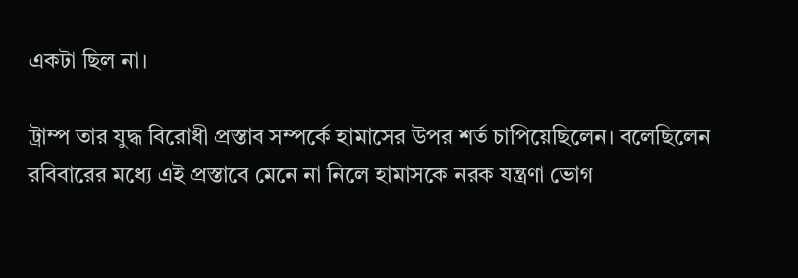একটা ছিল না।

ট্রাম্প তার যুদ্ধ বিরোধী প্রস্তাব সম্পর্কে হামাসের উপর শর্ত চাপিয়েছিলেন। বলেছিলেন রবিবারের মধ্যে এই প্রস্তাবে মেনে না নিলে হামাসকে নরক যন্ত্রণা ভোগ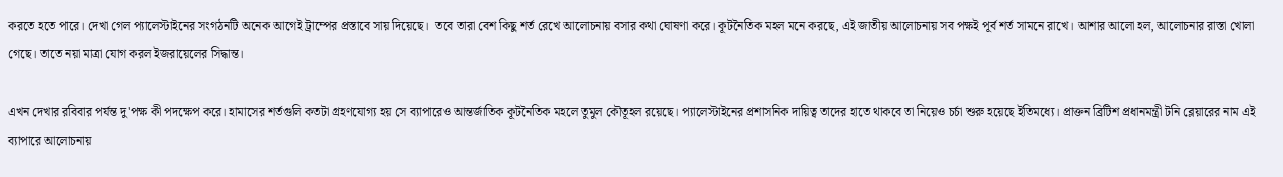করতে হতে পারে। দেখা গেল প্যালেস্টাইনের সংগঠনটি অনেক আগেই ট্রাম্পের প্রস্তাবে সায় দিয়েছে।  তবে তারা বেশ কিছু শর্ত রেখে আলোচনায় বসার কথা ঘোষণা করে। কূটনৈতিক মহল মনে করছে, এই জাতীয় আলোচনায় সব পক্ষই পূর্ব শর্ত সামনে রাখে। আশার আলো হল, আলোচনার রাস্তা খোলা গেছে। তাতে নয়া মাত্রা যোগ করল ইজরায়েলের সিদ্ধান্ত।

এখন দেখার রবিবার পর্যন্ত দু'পক্ষ কী পদক্ষেপ করে। হামাসের শর্তগুলি কতটা গ্রহণযোগ্য হয় সে ব্যাপারেও আন্তর্জাতিক কূটনৈতিক মহলে তুমুল কৌতূহল রয়েছে। প্যালেস্টাইনের প্রশাসনিক দায়িত্ব তাদের হাতে থাকবে তা নিয়েও চর্চা শুরু হয়েছে ইতিমধ্যে। প্রাক্তন ব্রিটিশ প্রধানমন্ত্রী টনি ব্লেয়ারের নাম এই ব্যাপারে আলোচনায়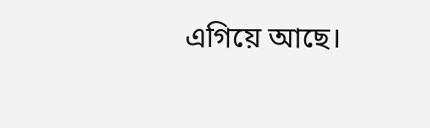এগিয়ে আছে।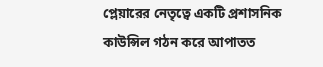প্লেয়ারের নেতৃত্বে একটি প্রশাসনিক কাউন্সিল গঠন করে আপাতত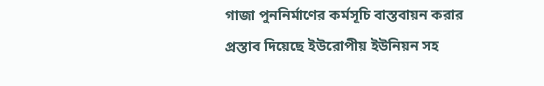গাজা পুননির্মাণের কর্মসূচি বাস্তবায়ন করার প্রস্তাব দিয়েছে ইউরোপীয় ইউনিয়ন সহ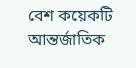বেশ কয়েকটি আন্তর্জাতিক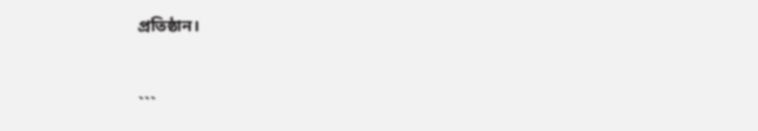প্রতিষ্ঠান।


```